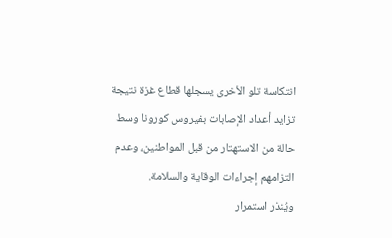انتكاسة تلو الأخرى يسجلها قطاع غزة نتيجة تزايد أعداد الإصابات بفيروس كورونا وسط حالة من الاستهتار من قبل المواطنين، وعدم التزامهم إجراءات الوقاية والسلامة.
ويُنذر استمرار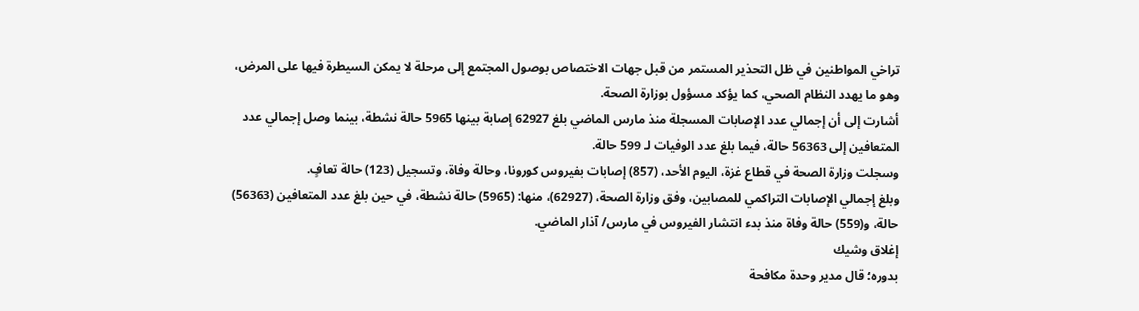تراخي المواطنين في ظل التحذير المستمر من قبل جهات الاختصاص بوصول المجتمع إلى مرحلة لا يمكن السيطرة فيها على المرض، وهو ما يهدد النظام الصحي، كما يؤكد مسؤول بوزارة الصحة.
أشارت إلى أن إجمالي عدد الإصابات المسجلة منذ مارس الماضي بلغ 62927 إصابة بينها 5965 حالة نشطة، بينما وصل إجمالي عدد المتعافين إلى 56363 حالة، فيما بلغ عدد الوفيات لـ 599 حالة.
وسجلت وزارة الصحة في قطاع غزة، اليوم الأحد، (857) إصابات بفيروس كورونا، وحالة وفاة، وتسجيل (123) حالة تعافٍ.
وبلغ إجمالي الإصابات التراكمي للمصابين، وفق وزارة الصحة، (62927)، منها: (5965) حالة نشطة، في حين بلغ عدد المتعافين (56363) حالة، و(559) حالة وفاة منذ بدء انتشار الفيروس في مارس/ آذار الماضي.
إغلاق وشيك
بدوره؛ قال مدير وحدة مكافحة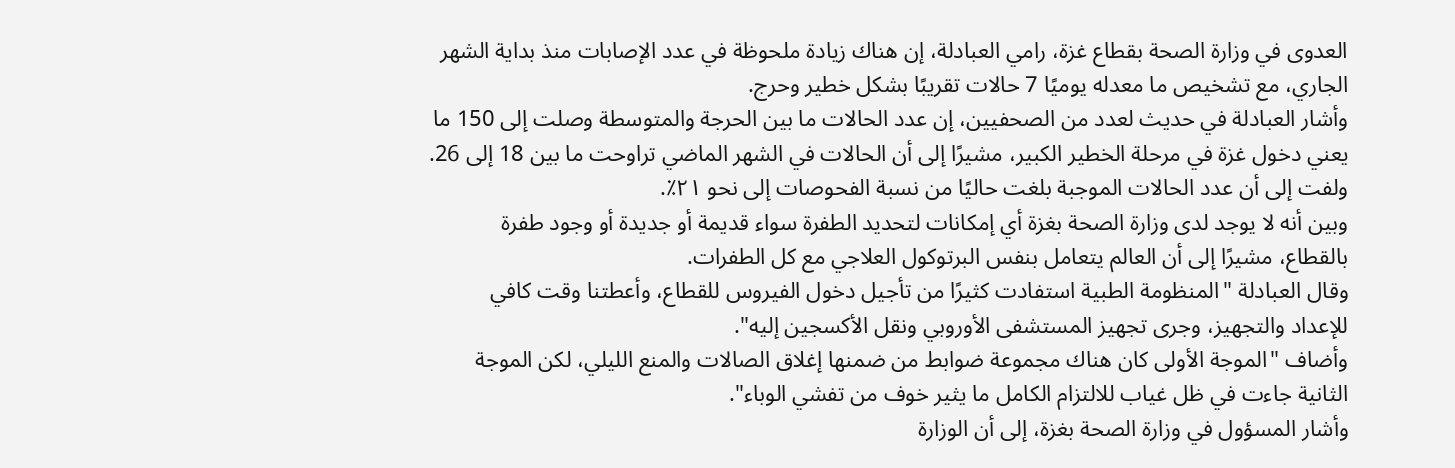العدوى في وزارة الصحة بقطاع غزة، رامي العبادلة، إن هناك زيادة ملحوظة في عدد الإصابات منذ بداية الشهر الجاري، مع تشخيص ما معدله يوميًا 7 حالات تقريبًا بشكل خطير وحرج.
وأشار العبادلة في حديث لعدد من الصحفيين، إن عدد الحالات ما بين الحرجة والمتوسطة وصلت إلى 150 ما يعني دخول غزة في مرحلة الخطير الكبير، مشيرًا إلى أن الحالات في الشهر الماضي تراوحت ما بين 18 إلى 26.
ولفت إلى أن عدد الحالات الموجبة بلغت حاليًا من نسبة الفحوصات إلى نحو ٢١٪.
وبين أنه لا يوجد لدى وزارة الصحة بغزة أي إمكانات لتحديد الطفرة سواء قديمة أو جديدة أو وجود طفرة بالقطاع، مشيرًا إلى أن العالم يتعامل بنفس البرتوكول العلاجي مع كل الطفرات.
وقال العبادلة "المنظومة الطبية استفادت كثيرًا من تأجيل دخول الفيروس للقطاع، وأعطتنا وقت كافي للإعداد والتجهيز، وجرى تجهيز المستشفى الأوروبي ونقل الأكسجين إليه".
وأضاف "الموجة الأولى كان هناك مجموعة ضوابط من ضمنها إغلاق الصالات والمنع الليلي، لكن الموجة الثانية جاءت في ظل غياب للالتزام الكامل ما يثير خوف من تفشي الوباء".
وأشار المسؤول في وزارة الصحة بغزة، إلى أن الوزارة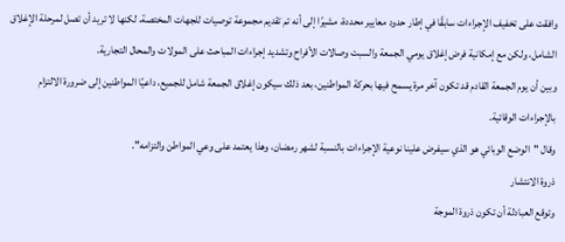وافقت على تخفيف الإجراءات سابقًا في إطار حدود معايير محددة، مشيرًا إلى أنه تم تقديم مجموعة توصيات للجهات المختصة، لكنها لا تريد أن تصل لمرحلة الإغلاق الشامل، ولكن مع إمكانية فرض إغلاق يومي الجمعة والسبت وصالات الأفراح وتشديد إجراءات المباحث على المولات والمحال التجارية.
وبين أن يوم الجمعة القادم قد تكون آخر مرة يسمح فيها بحركة المواطنين، بعد ذلك سيكون إغلاق الجمعة شامل للجميع، داعيًا المواطنين إلى ضرورة الالتزام بالإجراءات الوقائية.
وقال "الوضع الوبائي هو الذي سيفرض علينا نوعية الإجراءات بالنسبة لشهر رمضان، وهذا يعتمد على وعي المواطن والتزامه".
ذروة الانتشار
وتوقع العبادلة أن تكون ذروة الموجة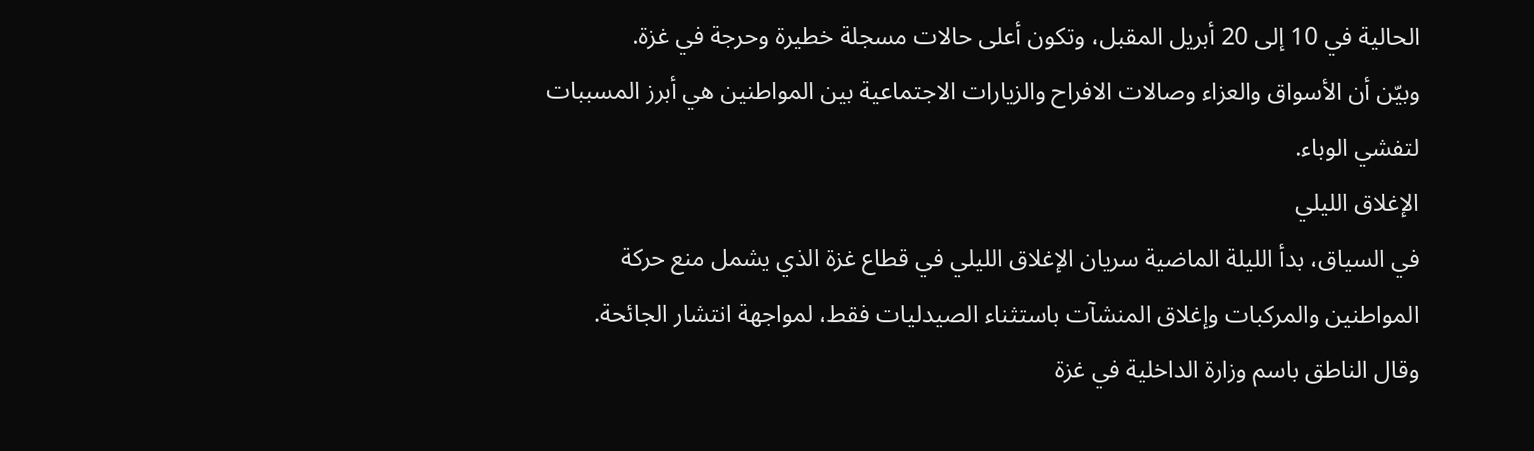الحالية في 10 إلى 20 أبريل المقبل، وتكون أعلى حالات مسجلة خطيرة وحرجة في غزة.
وبيّن أن الأسواق والعزاء وصالات الافراح والزيارات الاجتماعية بين المواطنين هي أبرز المسببات لتفشي الوباء.
الإغلاق الليلي
في السياق، بدأ الليلة الماضية سريان الإغلاق الليلي في قطاع غزة الذي يشمل منع حركة المواطنين والمركبات وإغلاق المنشآت باستثناء الصيدليات فقط، لمواجهة انتشار الجائحة.
وقال الناطق باسم وزارة الداخلية في غزة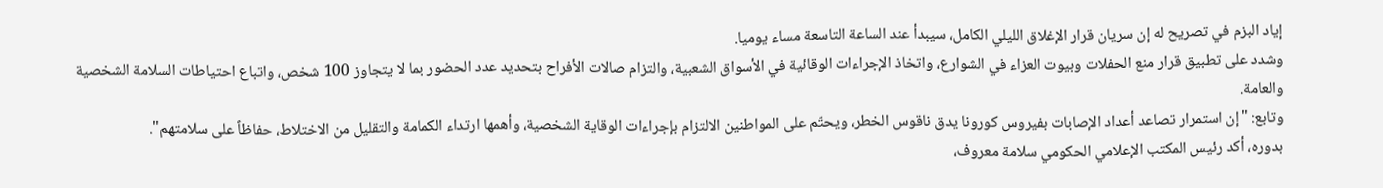إياد البزم في تصريح له إن سريان قرار الإغلاق الليلي الكامل، سيبدأ عند الساعة التاسعة مساء يوميا.
وشدد على تطبيق قرار منع الحفلات وبيوت العزاء في الشوارع، واتخاذ الإجراءات الوقائية في الأسواق الشعبية، والتزام صالات الأفراح بتحديد عدد الحضور بما لا يتجاوز 100 شخص، واتباع احتياطات السلامة الشخصية والعامة.
وتابع: "إن استمرار تصاعد أعداد الإصابات بفيروس كورونا يدق ناقوس الخطر، ويحتّم على المواطنين الالتزام بإجراءات الوقاية الشخصية، وأهمها ارتداء الكمامة والتقليل من الاختلاط، حفاظاً على سلامتهم".
بدوره، أكد رئيس المكتب الإعلامي الحكومي سلامة معروف،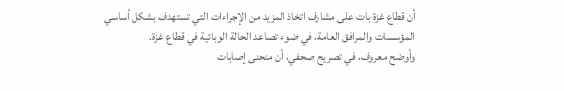أن قطاع غزة بات على مشارف اتخاذ المزيد من الإجراءات التي تستهدف بشكل أساسي المؤسسات والمرافق العامة، في ضوء تصاعد الحالة الوبائية في قطاع غزة.
وأوضح معروف، في تصريح صحفي، أن منحنى إصابات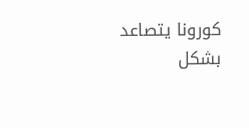كورونا يتصاعد بشكل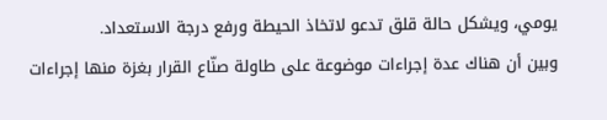يومي، ويشكل حالة قلق تدعو لاتخاذ الحيطة ورفع درجة الاستعداد.
وبين أن هناك عدة إجراءات موضوعة على طاولة صنّاع القرار بغزة منها إجراءات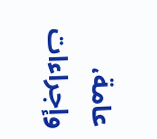عامة، وإجراءات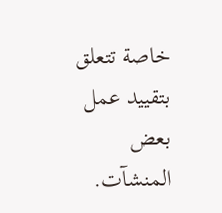خاصة تتعلق بتقييد عمل بعض المنشآت.